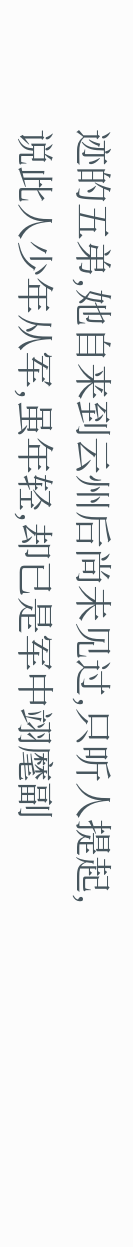迹的五弟,她自来到云州后尚未见过,只听人提起,说此人少年从军,虽年轻,却已是军中翊麾副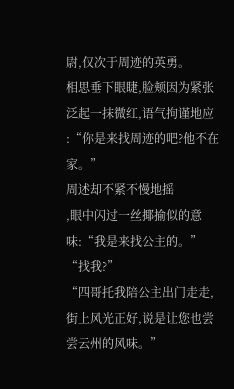尉,仅次于周迹的英勇。
相思垂下眼睫,脸颊因为紧张泛起一抹微红,语气拘谨地应
:“你是来找周迹的吧?他不在家。”
周述却不紧不慢地摇
,眼中闪过一丝揶揄似的意味:“我是来找公主的。”
“找我?”
“四哥托我陪公主出门走走,街上风光正好,说是让您也尝尝云州的风味。”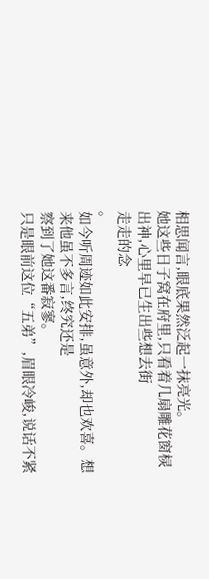相思闻言,眼底果然泛起一抹亮光。
她这些日子窝在府里,只看着几扇雕花窗棂出神,心里早已生出些想去街
走走的念
。
如今听周迹如此安排,虽意外,却也欢喜。想来他虽不多言,终究还是
察到了她这番寂寥。
只是眼前这位“五弟”,眉眼冷峻,说话不紧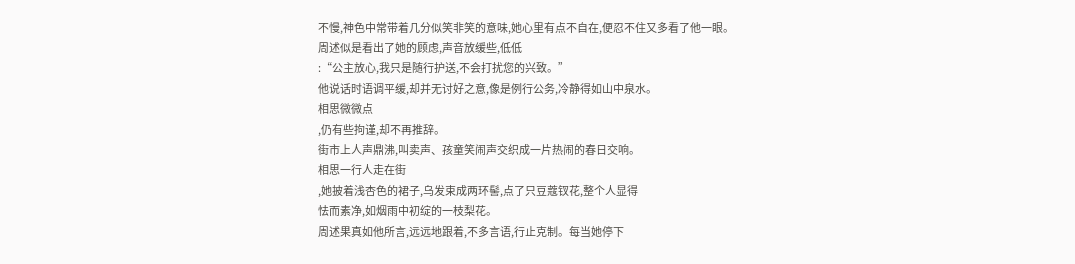不慢,神色中常带着几分似笑非笑的意味,她心里有点不自在,便忍不住又多看了他一眼。
周述似是看出了她的顾虑,声音放缓些,低低
:“公主放心,我只是随行护送,不会打扰您的兴致。”
他说话时语调平缓,却并无讨好之意,像是例行公务,冷静得如山中泉水。
相思微微点
,仍有些拘谨,却不再推辞。
街市上人声鼎沸,叫卖声、孩童笑闹声交织成一片热闹的春日交响。
相思一行人走在街
,她披着浅杏色的裙子,乌发束成两环髻,点了只豆蔻钗花,整个人显得
怯而素净,如烟雨中初绽的一枝梨花。
周述果真如他所言,远远地跟着,不多言语,行止克制。每当她停下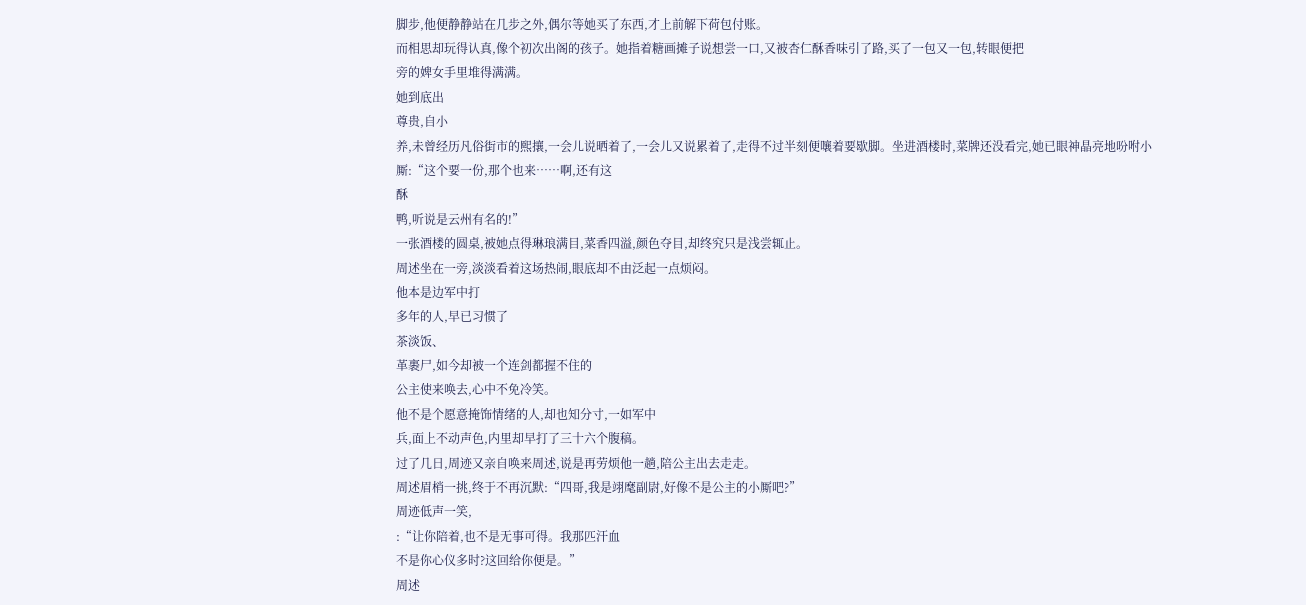脚步,他便静静站在几步之外,偶尔等她买了东西,才上前解下荷包付账。
而相思却玩得认真,像个初次出阁的孩子。她指着糖画摊子说想尝一口,又被杏仁酥香味引了路,买了一包又一包,转眼便把
旁的婢女手里堆得满满。
她到底出
尊贵,自小
养,未曾经历凡俗街市的熙攘,一会儿说晒着了,一会儿又说累着了,走得不过半刻便嚷着要歇脚。坐进酒楼时,菜牌还没看完,她已眼神晶亮地吩咐小厮:“这个要一份,那个也来……啊,还有这
酥
鸭,听说是云州有名的!”
一张酒楼的圆桌,被她点得琳琅满目,菜香四溢,颜色夺目,却终究只是浅尝辄止。
周述坐在一旁,淡淡看着这场热闹,眼底却不由泛起一点烦闷。
他本是边军中打
多年的人,早已习惯了
茶淡饭、
革裹尸,如今却被一个连剑都握不住的
公主使来唤去,心中不免冷笑。
他不是个愿意掩饰情绪的人,却也知分寸,一如军中
兵,面上不动声色,内里却早打了三十六个腹稿。
过了几日,周迹又亲自唤来周述,说是再劳烦他一趟,陪公主出去走走。
周述眉梢一挑,终于不再沉默:“四哥,我是翊麾副尉,好像不是公主的小厮吧?”
周迹低声一笑,
:“让你陪着,也不是无事可得。我那匹汗血
不是你心仪多时?这回给你便是。”
周述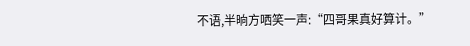不语,半晌方哂笑一声:“四哥果真好算计。”